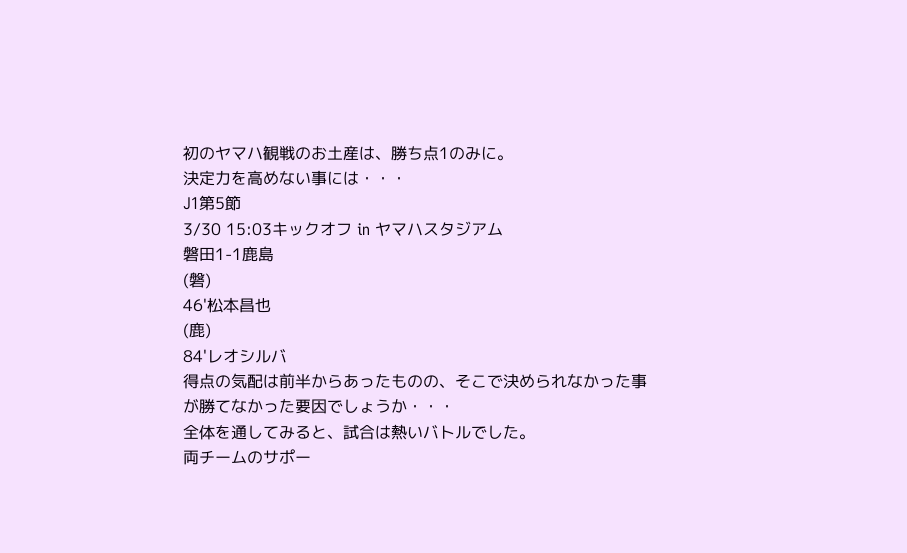初のヤマハ観戦のお土産は、勝ち点1のみに。
決定力を高めない事には・・・
J1第5節
3/30 15:03キックオフ in ヤマハスタジアム
磐田1-1鹿島
(磐)
46'松本昌也
(鹿)
84'レオシルバ
得点の気配は前半からあったものの、そこで決められなかった事が勝てなかった要因でしょうか・・・
全体を通してみると、試合は熱いバトルでした。
両チームのサポー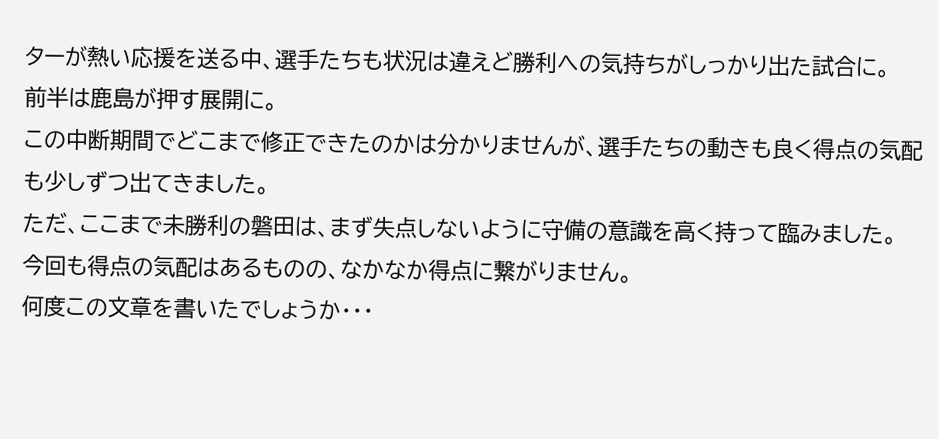ターが熱い応援を送る中、選手たちも状況は違えど勝利への気持ちがしっかり出た試合に。
前半は鹿島が押す展開に。
この中断期間でどこまで修正できたのかは分かりませんが、選手たちの動きも良く得点の気配も少しずつ出てきました。
ただ、ここまで未勝利の磐田は、まず失点しないように守備の意識を高く持って臨みました。
今回も得点の気配はあるものの、なかなか得点に繋がりません。
何度この文章を書いたでしょうか・・・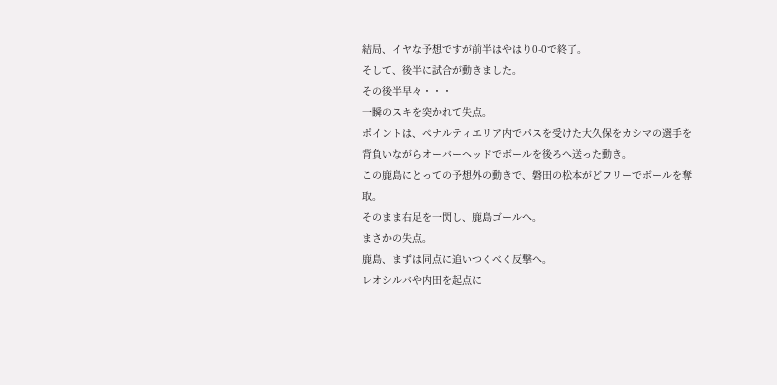結局、イヤな予想ですが前半はやはり0-0で終了。
そして、後半に試合が動きました。
その後半早々・・・
一瞬のスキを突かれて失点。
ポイントは、ペナルティエリア内でパスを受けた大久保をカシマの選手を背負いながらオーバーヘッドでボールを後ろへ送った動き。
この鹿島にとっての予想外の動きで、磐田の松本がどフリーでボールを奪取。
そのまま右足を一閃し、鹿島ゴールへ。
まさかの失点。
鹿島、まずは同点に追いつくべく反撃へ。
レオシルバや内田を起点に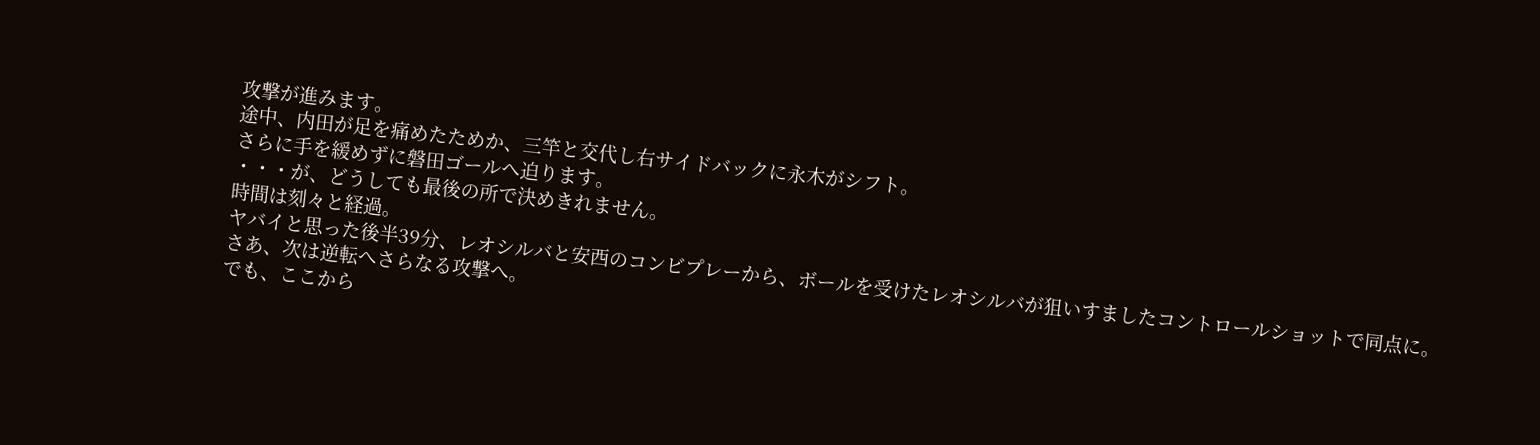攻撃が進みます。
途中、内田が足を痛めたためか、三竿と交代し右サイドバックに永木がシフト。
さらに手を緩めずに磐田ゴールへ迫ります。
・・・が、どうしても最後の所で決めきれません。
時間は刻々と経過。
ヤバイと思った後半39分、レオシルバと安西のコンビプレーから、ボールを受けたレオシルバが狙いすましたコントロールショットで同点に。
さあ、次は逆転へさらなる攻撃へ。
でも、ここから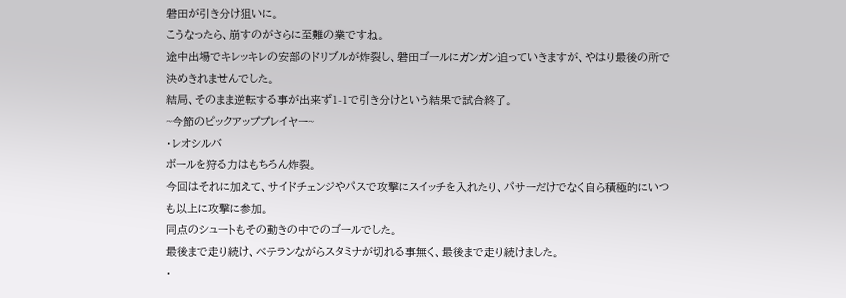磐田が引き分け狙いに。
こうなったら、崩すのがさらに至難の業ですね。
途中出場でキレッキレの安部のドリブルが炸裂し、磐田ゴールにガンガン迫っていきますが、やはり最後の所で決めきれませんでした。
結局、そのまま逆転する事が出来ず1-1で引き分けという結果で試合終了。
~今節のピックアッププレイヤー~
・レオシルバ
ボールを狩る力はもちろん炸裂。
今回はそれに加えて、サイドチェンジやパスで攻撃にスイッチを入れたり、パサーだけでなく自ら積極的にいつも以上に攻撃に参加。
同点のシュートもその動きの中でのゴールでした。
最後まで走り続け、ベテランながらスタミナが切れる事無く、最後まで走り続けました。
・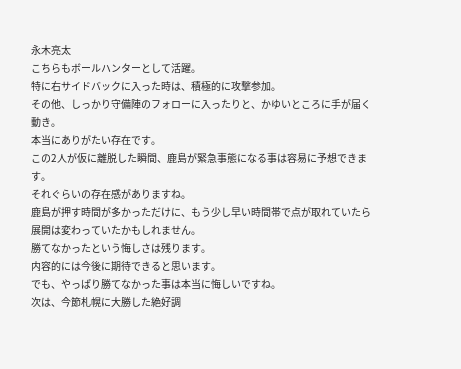永木亮太
こちらもボールハンターとして活躍。
特に右サイドバックに入った時は、積極的に攻撃参加。
その他、しっかり守備陣のフォローに入ったりと、かゆいところに手が届く動き。
本当にありがたい存在です。
この2人が仮に離脱した瞬間、鹿島が緊急事態になる事は容易に予想できます。
それぐらいの存在感がありますね。
鹿島が押す時間が多かっただけに、もう少し早い時間帯で点が取れていたら展開は変わっていたかもしれません。
勝てなかったという悔しさは残ります。
内容的には今後に期待できると思います。
でも、やっぱり勝てなかった事は本当に悔しいですね。
次は、今節札幌に大勝した絶好調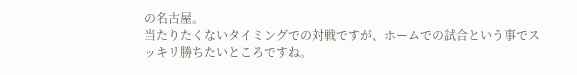の名古屋。
当たりたくないタイミングでの対戦ですが、ホームでの試合という事でスッキリ勝ちたいところですね。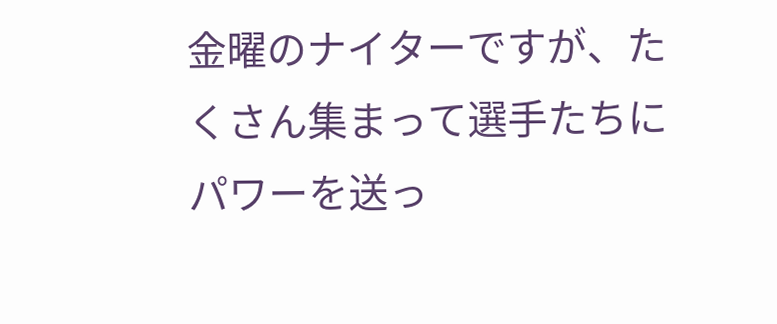金曜のナイターですが、たくさん集まって選手たちにパワーを送っ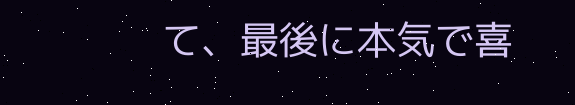て、最後に本気で喜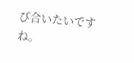び合いたいですね。